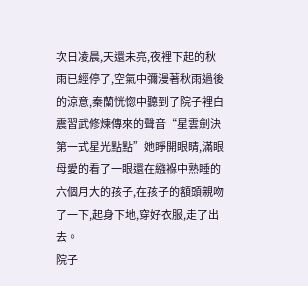次日凌晨,天還未亮,夜裡下起的秋雨已經停了,空氣中彌漫著秋雨過後的涼意,秦蘭恍惚中聽到了院子裡白震習武修煉傳來的聲音“星雲劍決第一式星光點點”她睜開眼睛,滿眼母愛的看了一眼還在繈褓中熟睡的六個月大的孩子,在孩子的額頭親吻了一下,起身下地,穿好衣服,走了出去。
院子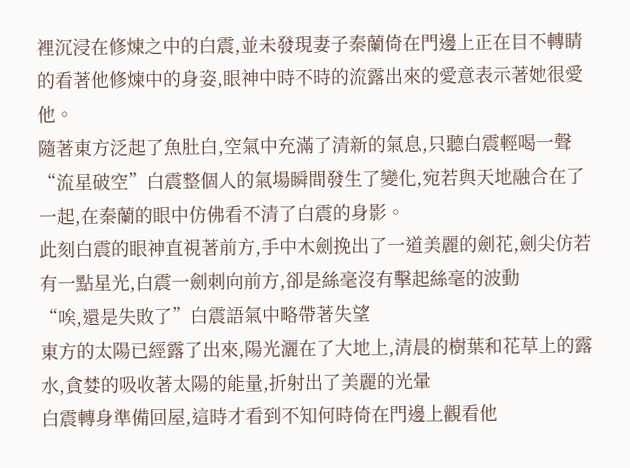裡沉浸在修煉之中的白震,並未發現妻子秦蘭倚在門邊上正在目不轉睛的看著他修煉中的身姿,眼神中時不時的流露出來的愛意表示著她很愛他。
隨著東方泛起了魚肚白,空氣中充滿了清新的氣息,只聽白震輕喝一聲“流星破空”白震整個人的氣場瞬間發生了變化,宛若與天地融合在了一起,在秦蘭的眼中仿佛看不清了白震的身影。
此刻白震的眼神直視著前方,手中木劍挽出了一道美麗的劍花,劍尖仿若有一點星光,白震一劍刺向前方,卻是絲毫沒有擊起絲毫的波動
“唉,還是失敗了”白震語氣中略帶著失望
東方的太陽已經露了出來,陽光灑在了大地上,清晨的樹葉和花草上的露水,貪婪的吸收著太陽的能量,折射出了美麗的光暈
白震轉身準備回屋,這時才看到不知何時倚在門邊上觀看他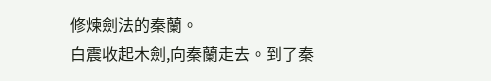修煉劍法的秦蘭。
白震收起木劍,向秦蘭走去。到了秦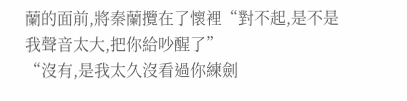蘭的面前,將秦蘭攬在了懷裡“對不起,是不是我聲音太大,把你給吵醒了”
“沒有,是我太久沒看過你練劍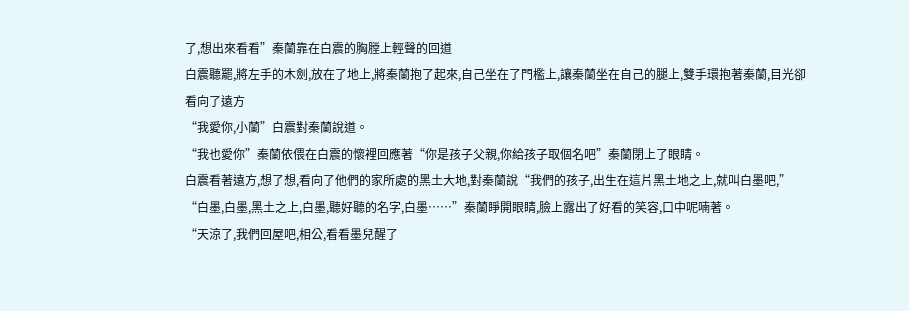了,想出來看看”秦蘭靠在白震的胸膛上輕聲的回道
白震聽罷,將左手的木劍,放在了地上,將秦蘭抱了起來,自己坐在了門檻上,讓秦蘭坐在自己的腿上,雙手環抱著秦蘭,目光卻看向了遠方
“我愛你,小蘭”白震對秦蘭說道。
“我也愛你”秦蘭依偎在白震的懷裡回應著“你是孩子父親,你給孩子取個名吧”秦蘭閉上了眼睛。
白震看著遠方,想了想,看向了他們的家所處的黑土大地,對秦蘭說“我們的孩子,出生在這片黑土地之上,就叫白墨吧,”
“白墨,白墨,黑土之上,白墨,聽好聽的名字,白墨……”秦蘭睜開眼睛,臉上露出了好看的笑容,口中呢喃著。
“天涼了,我們回屋吧,相公,看看墨兒醒了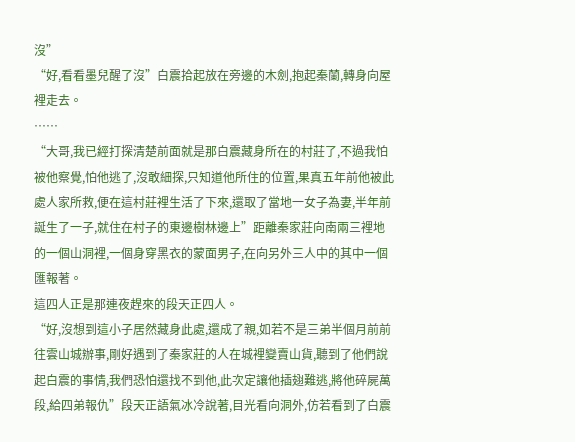沒”
“好,看看墨兒醒了沒”白震拾起放在旁邊的木劍,抱起秦蘭,轉身向屋裡走去。
……
“大哥,我已經打探清楚前面就是那白震藏身所在的村莊了,不過我怕被他察覺,怕他逃了,沒敢細探,只知道他所住的位置,果真五年前他被此處人家所救,便在這村莊裡生活了下來,還取了當地一女子為妻,半年前誕生了一子,就住在村子的東邊樹林邊上”距離秦家莊向南兩三裡地的一個山洞裡,一個身穿黑衣的蒙面男子,在向另外三人中的其中一個匯報著。
這四人正是那連夜趕來的段天正四人。
“好,沒想到這小子居然藏身此處,還成了親,如若不是三弟半個月前前往雲山城辦事,剛好遇到了秦家莊的人在城裡變賣山貨,聽到了他們說起白震的事情,我們恐怕還找不到他,此次定讓他插翅難逃,將他碎屍萬段,給四弟報仇”段天正語氣冰冷說著,目光看向洞外,仿若看到了白震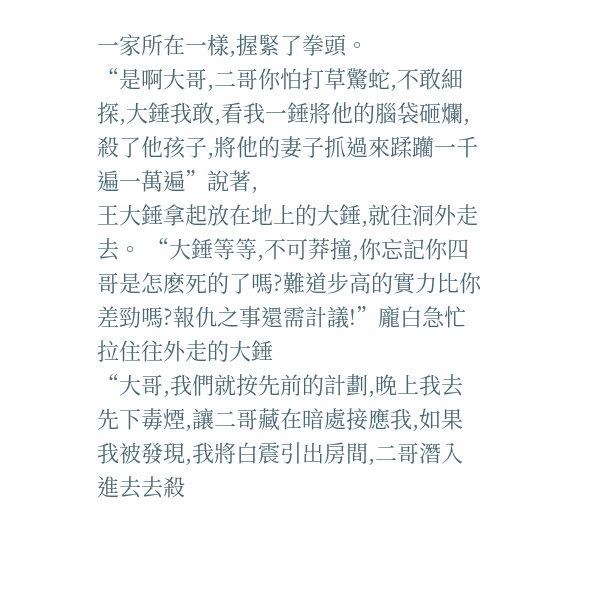一家所在一樣,握緊了拳頭。
“是啊大哥,二哥你怕打草驚蛇,不敢細探,大錘我敢,看我一錘將他的腦袋砸爛,殺了他孩子,將他的妻子抓過來蹂躪一千遍一萬遍”說著,
王大錘拿起放在地上的大錘,就往洞外走去。 “大錘等等,不可莽撞,你忘記你四哥是怎麽死的了嗎?難道步高的實力比你差勁嗎?報仇之事還需計議!”龐白急忙拉住往外走的大錘
“大哥,我們就按先前的計劃,晚上我去先下毒煙,讓二哥藏在暗處接應我,如果我被發現,我將白震引出房間,二哥潛入進去去殺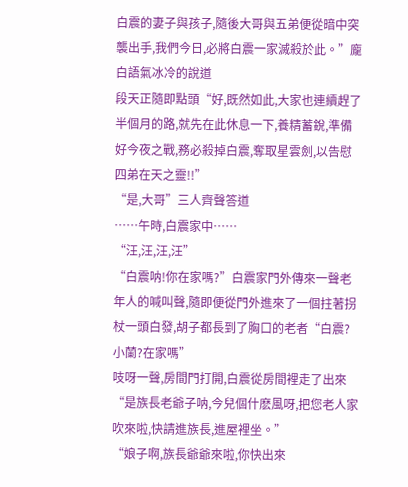白震的妻子與孩子,隨後大哥與五弟便從暗中突襲出手,我們今日,必將白震一家滅殺於此。”龐白語氣冰冷的說道
段天正隨即點頭“好,既然如此,大家也連續趕了半個月的路,就先在此休息一下,養精蓄銳,準備好今夜之戰,務必殺掉白震,奪取星雲劍,以告慰四弟在天之靈!!”
“是,大哥”三人齊聲答道
……午時,白震家中……
“汪,汪,汪,汪”
“白震呐!你在家嗎?”白震家門外傳來一聲老年人的喊叫聲,隨即便從門外進來了一個拄著拐杖一頭白發,胡子都長到了胸口的老者“白震?小蘭?在家嗎”
吱呀一聲,房間門打開,白震從房間裡走了出來“是族長老爺子呐,今兒個什麽風呀,把您老人家吹來啦,快請進族長,進屋裡坐。”
“娘子啊,族長爺爺來啦,你快出來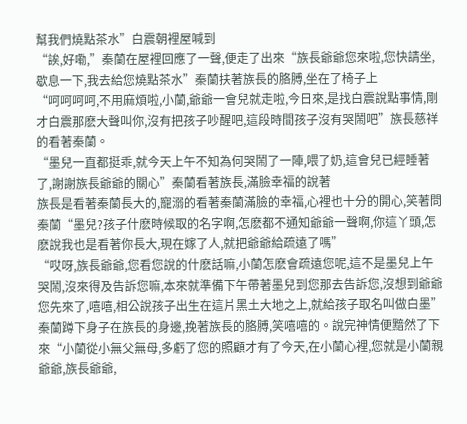幫我們燒點茶水”白震朝裡屋喊到
“誒,好嘞,”秦蘭在屋裡回應了一聲,便走了出來“族長爺爺您來啦,您快請坐,歇息一下,我去給您燒點茶水”秦蘭扶著族長的胳膊,坐在了椅子上
“呵呵呵呵,不用麻煩啦,小蘭,爺爺一會兒就走啦,今日來,是找白震說點事情,剛才白震那麽大聲叫你,沒有把孩子吵醒吧,這段時間孩子沒有哭鬧吧”族長慈祥的看著秦蘭。
“墨兒一直都挺乖,就今天上午不知為何哭鬧了一陣,喂了奶,這會兒已經睡著了,謝謝族長爺爺的關心”秦蘭看著族長,滿臉幸福的說著
族長是看著秦蘭長大的,寵溺的看著秦蘭滿臉的幸福,心裡也十分的開心,笑著問秦蘭“墨兒?孩子什麽時候取的名字啊,怎麽都不通知爺爺一聲啊,你這丫頭,怎麽說我也是看著你長大,現在嫁了人,就把爺爺給疏遠了嗎”
“哎呀,族長爺爺,您看您說的什麽話嘛,小蘭怎麽會疏遠您呢,這不是墨兒上午哭鬧,沒來得及告訴您嘛,本來就準備下午帶著墨兒到您那去告訴您,沒想到爺爺您先來了,嘻嘻,相公說孩子出生在這片黑土大地之上,就給孩子取名叫做白墨”秦蘭蹲下身子在族長的身邊,挽著族長的胳膊,笑嘻嘻的。說完神情便黯然了下來“小蘭從小無父無母,多虧了您的照顧才有了今天,在小蘭心裡,您就是小蘭親爺爺,族長爺爺,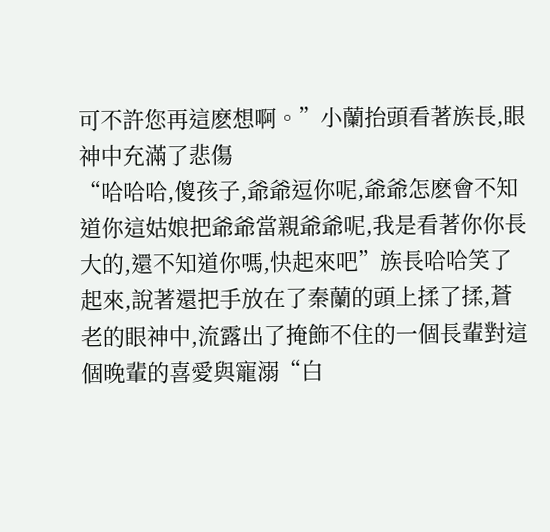可不許您再這麽想啊。”小蘭抬頭看著族長,眼神中充滿了悲傷
“哈哈哈,傻孩子,爺爺逗你呢,爺爺怎麽會不知道你這姑娘把爺爺當親爺爺呢,我是看著你你長大的,還不知道你嗎,快起來吧”族長哈哈笑了起來,說著還把手放在了秦蘭的頭上揉了揉,蒼老的眼神中,流露出了掩飾不住的一個長輩對這個晚輩的喜愛與寵溺“白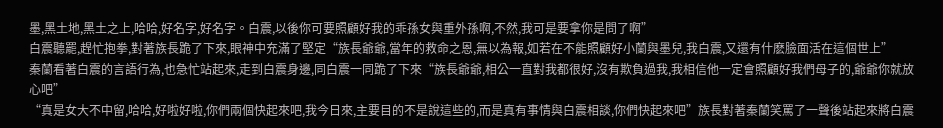墨,黑土地,黑土之上,哈哈,好名字,好名字。白震,以後你可要照顧好我的乖孫女與重外孫啊,不然,我可是要拿你是問了啊”
白震聽罷,趕忙抱拳,對著族長跪了下來,眼神中充滿了堅定“族長爺爺,當年的救命之恩,無以為報,如若在不能照顧好小蘭與墨兒,我白震,又還有什麽臉面活在這個世上”
秦蘭看著白震的言語行為,也急忙站起來,走到白震身邊,同白震一同跪了下來“族長爺爺,相公一直對我都很好,沒有欺負過我,我相信他一定會照顧好我們母子的,爺爺你就放心吧”
“真是女大不中留,哈哈,好啦好啦,你們兩個快起來吧,我今日來,主要目的不是說這些的,而是真有事情與白震相談,你們快起來吧”族長對著秦蘭笑罵了一聲後站起來將白震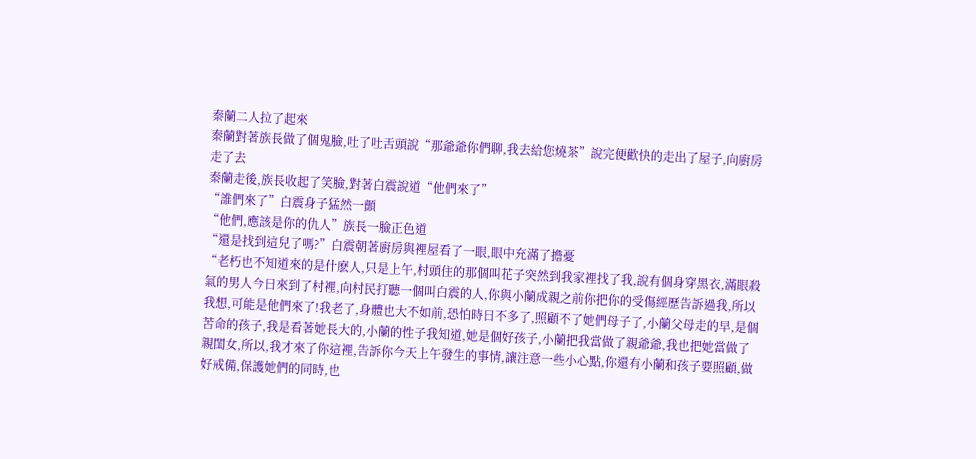秦蘭二人拉了起來
秦蘭對著族長做了個鬼臉,吐了吐舌頭說“那爺爺你們聊,我去給您燒茶”說完便歡快的走出了屋子,向廚房走了去
秦蘭走後,族長收起了笑臉,對著白震說道“他們來了”
“誰們來了”白震身子猛然一顫
“他們,應該是你的仇人”族長一臉正色道
“還是找到這兒了嗎?”白震朝著廚房與裡屋看了一眼,眼中充滿了擔憂
“老朽也不知道來的是什麽人,只是上午,村頭住的那個叫花子突然到我家裡找了我,說有個身穿黑衣,滿眼殺氣的男人今日來到了村裡,向村民打聽一個叫白震的人,你與小蘭成親之前你把你的受傷經歷告訴過我,所以我想,可能是他們來了!我老了,身體也大不如前,恐怕時日不多了,照顧不了她們母子了,小蘭父母走的早,是個苦命的孩子,我是看著她長大的,小蘭的性子我知道,她是個好孩子,小蘭把我當做了親爺爺,我也把她當做了親閨女,所以,我才來了你這裡,告訴你今天上午發生的事情,讓注意一些小心點,你還有小蘭和孩子要照顧,做好戒備,保護她們的同時,也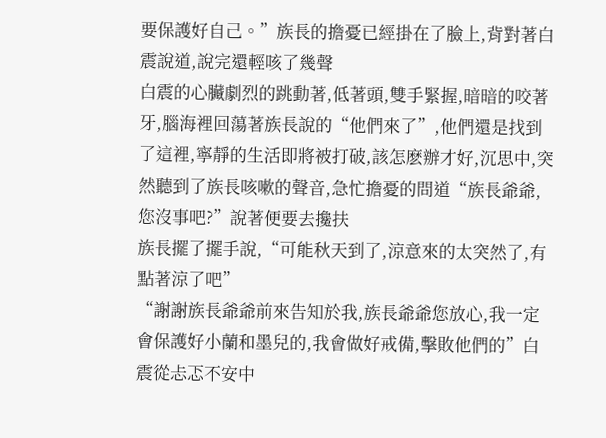要保護好自己。”族長的擔憂已經掛在了臉上,背對著白震說道,說完還輕咳了幾聲
白震的心臟劇烈的跳動著,低著頭,雙手緊握,暗暗的咬著牙,腦海裡回蕩著族長說的“他們來了”,他們還是找到了這裡,寧靜的生活即將被打破,該怎麽辦才好,沉思中,突然聽到了族長咳嗽的聲音,急忙擔憂的問道“族長爺爺,您沒事吧?”說著便要去攙扶
族長擺了擺手說,“可能秋天到了,涼意來的太突然了,有點著涼了吧”
“謝謝族長爺爺前來告知於我,族長爺爺您放心,我一定會保護好小蘭和墨兒的,我會做好戒備,擊敗他們的”白震從忐忑不安中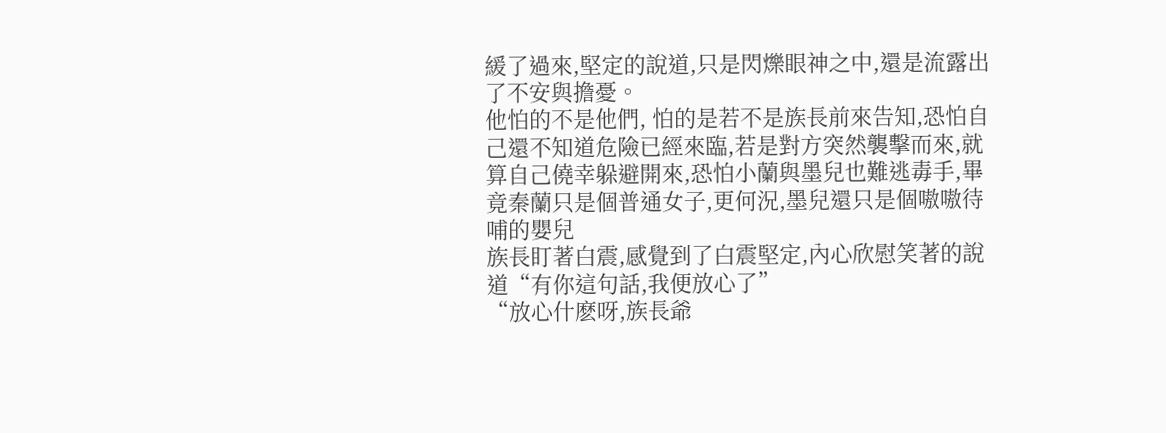緩了過來,堅定的說道,只是閃爍眼神之中,還是流露出了不安與擔憂。
他怕的不是他們, 怕的是若不是族長前來告知,恐怕自己還不知道危險已經來臨,若是對方突然襲擊而來,就算自己僥幸躲避開來,恐怕小蘭與墨兒也難逃毒手,畢竟秦蘭只是個普通女子,更何況,墨兒還只是個嗷嗷待哺的嬰兒
族長盯著白震,感覺到了白震堅定,內心欣慰笑著的說道“有你這句話,我便放心了”
“放心什麽呀,族長爺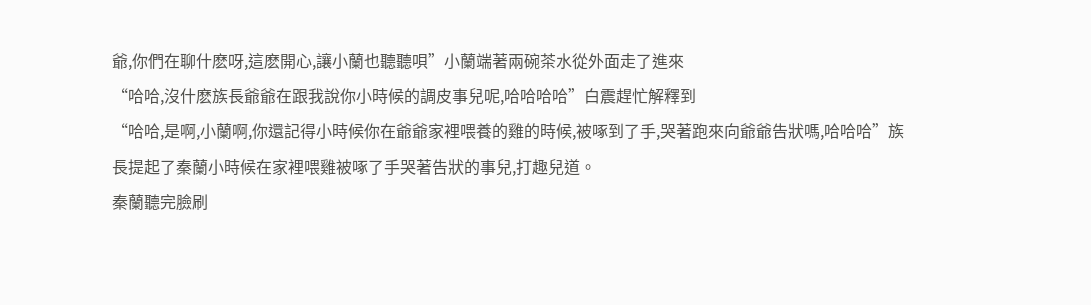爺,你們在聊什麽呀,這麽開心,讓小蘭也聽聽唄”小蘭端著兩碗茶水從外面走了進來
“哈哈,沒什麽族長爺爺在跟我說你小時候的調皮事兒呢,哈哈哈哈”白震趕忙解釋到
“哈哈,是啊,小蘭啊,你還記得小時候你在爺爺家裡喂養的雞的時候,被啄到了手,哭著跑來向爺爺告狀嗎,哈哈哈”族長提起了秦蘭小時候在家裡喂雞被啄了手哭著告狀的事兒,打趣兒道。
秦蘭聽完臉刷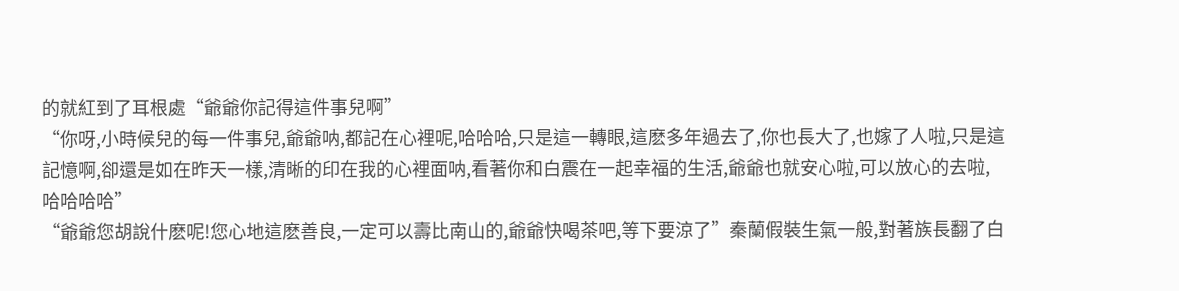的就紅到了耳根處“爺爺你記得這件事兒啊”
“你呀,小時候兒的每一件事兒,爺爺呐,都記在心裡呢,哈哈哈,只是這一轉眼,這麽多年過去了,你也長大了,也嫁了人啦,只是這記憶啊,卻還是如在昨天一樣,清晰的印在我的心裡面呐,看著你和白震在一起幸福的生活,爺爺也就安心啦,可以放心的去啦,哈哈哈哈”
“爺爺您胡說什麽呢!您心地這麽善良,一定可以壽比南山的,爺爺快喝茶吧,等下要涼了”秦蘭假裝生氣一般,對著族長翻了白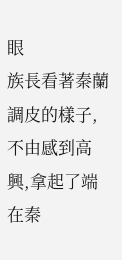眼
族長看著秦蘭調皮的樣子,不由感到高興,拿起了端在秦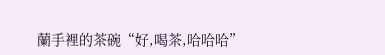蘭手裡的茶碗“好,喝茶,哈哈哈”